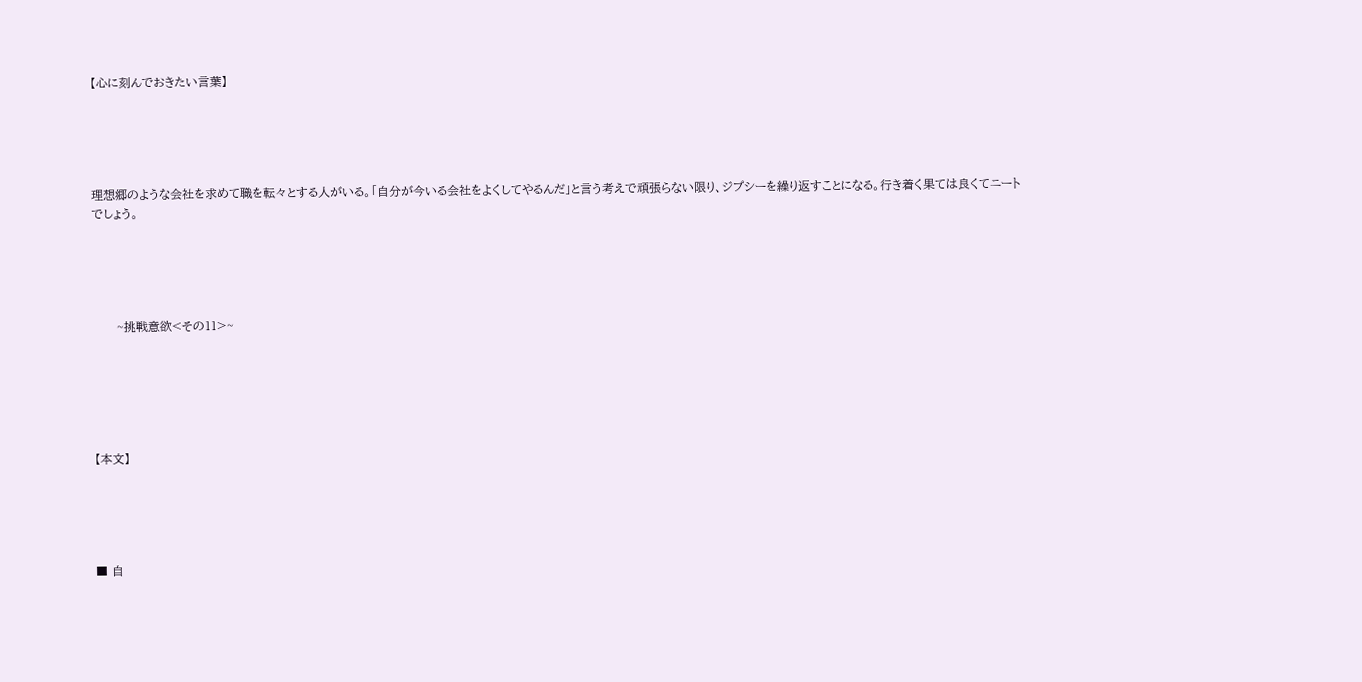【心に刻んでおきたい言葉】





理想郷のような会社を求めて職を転々とする人がいる。「自分が今いる会社をよくしてやるんだ」と言う考えで頑張らない限り、ジプシーを繰り返すことになる。行き着く果ては良くてニートでしょう。





      ~挑戦意欲<その11>~






【本文】





■ 自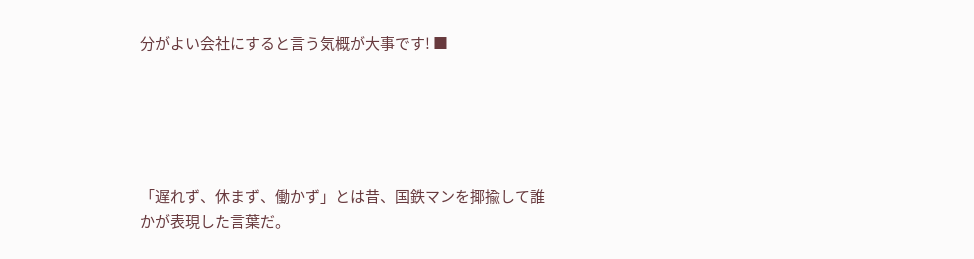分がよい会社にすると言う気概が大事です! ■





「遅れず、休まず、働かず」とは昔、国鉄マンを揶揄して誰かが表現した言葉だ。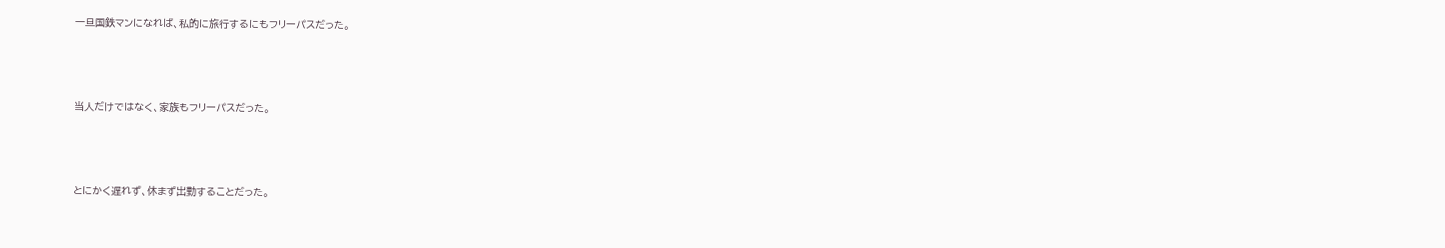一旦国鉄マンになれば、私的に旅行するにもフリーパスだった。





当人だけではなく、家族もフリーパスだった。





とにかく遅れず、休まず出勤することだった。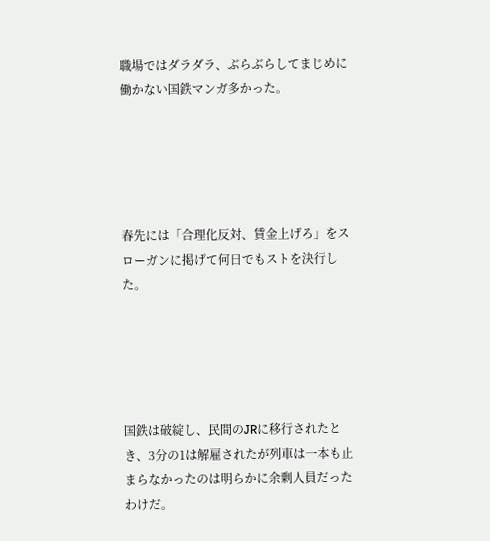職場ではダラダラ、ぶらぶらしてまじめに働かない国鉄マンガ多かった。





春先には「合理化反対、賃金上げろ」をスローガンに掲げて何日でもストを決行した。





国鉄は破綻し、民間のJRに移行されたとき、3分の1は解雇されたが列車は一本も止まらなかったのは明らかに余剰人員だったわけだ。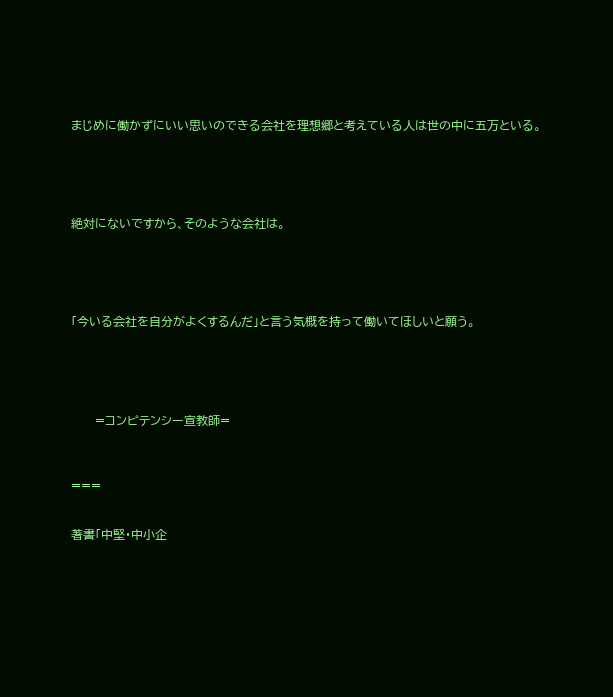まじめに働かずにいい思いのできる会社を理想郷と考えている人は世の中に五万といる。





絶対にないですから、そのような会社は。





「今いる会社を自分がよくするんだ」と言う気概を持って働いてほしいと願う。





      =コンピテンシー宣教師=



===


著書「中堅・中小企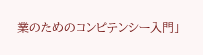業のためのコンピテンシー入門」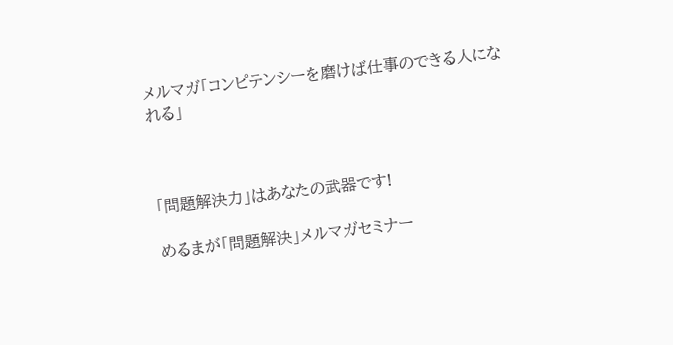メルマガ「コンピテンシーを磨けば仕事のできる人になれる」



「問題解決力」はあなたの武器です!

めるまが「問題解決」メルマガセミナー